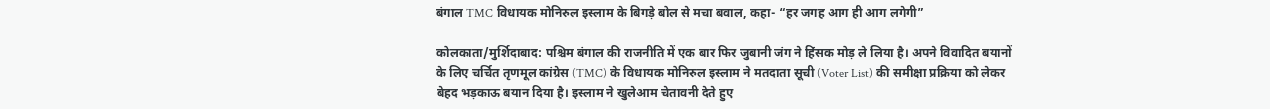बंगाल TMC विधायक मोनिरुल इस्लाम के बिगड़े बोल से मचा बवाल, कहा- “हर जगह आग ही आग लगेगी”

कोलकाता/मुर्शिदाबाद: पश्चिम बंगाल की राजनीति में एक बार फिर जुबानी जंग ने हिंसक मोड़ ले लिया है। अपने विवादित बयानों के लिए चर्चित तृणमूल कांग्रेस (TMC) के विधायक मोनिरुल इस्लाम ने मतदाता सूची (Voter List) की समीक्षा प्रक्रिया को लेकर बेहद भड़काऊ बयान दिया है। इस्लाम ने खुलेआम चेतावनी देते हुए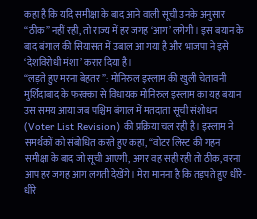कहा है कि यदि समीक्षा के बाद आने वाली सूची उनके अनुसार “ठीक” नहीं रही, तो राज्य में हर जगह ‘आग’ लगेगी। इस बयान के बाद बंगाल की सियासत में उबाल आ गया है और भाजपा ने इसे ‘देशविरोधी मंशा’ करार दिया है।
“लड़ते हुए मरना बेहतर”: मोनिरुल इस्लाम की खुली चेतावनी
मुर्शिदाबाद के फरक्का से विधायक मोनिरुल इस्लाम का यह बयान उस समय आया जब पश्चिम बंगाल में मतदाता सूची संशोधन (Voter List Revision) की प्रक्रिया चल रही है। इस्लाम ने समर्थकों को संबोधित करते हुए कहा, “वोटर लिस्ट की गहन समीक्षा के बाद जो सूची आएगी, अगर वह सही रही तो ठीक, वरना आप हर जगह आग लगती देखेंगे। मेरा मानना है कि तड़पते हुए धीरे-धीरे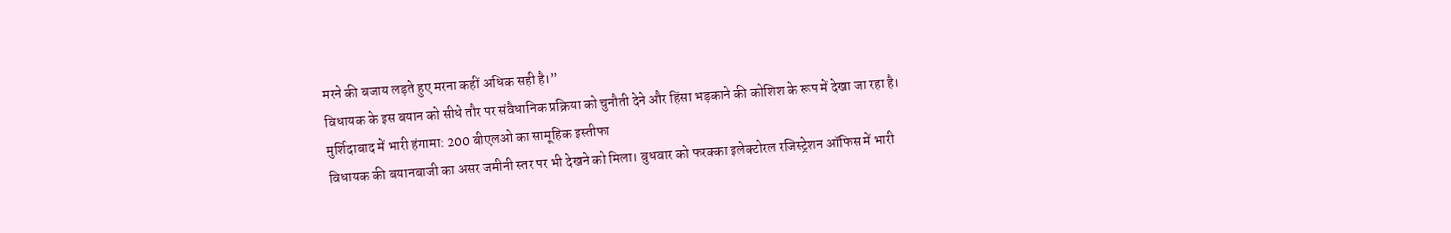मरने की बजाय लड़ते हुए मरना कहीं अधिक सही है।”
विधायक के इस बयान को सीधे तौर पर संवैधानिक प्रक्रिया को चुनौती देने और हिंसा भड़काने की कोशिश के रूप में देखा जा रहा है।
मुर्शिदाबाद में भारी हंगामा: 200 बीएलओ का सामूहिक इस्तीफा
विधायक की बयानबाजी का असर जमीनी स्तर पर भी देखने को मिला। बुधवार को फरक्का इलेक्टोरल रजिस्ट्रेशन ऑफिस में भारी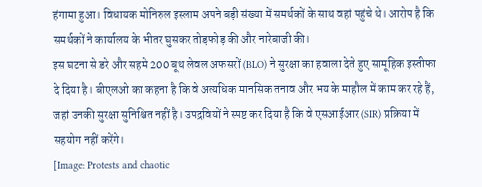हंगामा हुआ। विधायक मोनिरुल इस्लाम अपने बड़ी संख्या में समर्थकों के साथ वहां पहुंचे थे। आरोप है कि समर्थकों ने कार्यालय के भीतर घुसकर तोड़फोड़ की और नारेबाजी की।
इस घटना से डरे और सहमे 200 बूथ लेवल अफसरों (BLO) ने सुरक्षा का हवाला देते हुए सामूहिक इस्तीफा दे दिया है। बीएलओ का कहना है कि वे अत्यधिक मानसिक तनाव और भय के माहौल में काम कर रहे हैं, जहां उनकी सुरक्षा सुनिश्चित नहीं है। उपद्रवियों ने स्पष्ट कर दिया है कि वे एसआईआर (SIR) प्रक्रिया में सहयोग नहीं करेंगे।
[Image: Protests and chaotic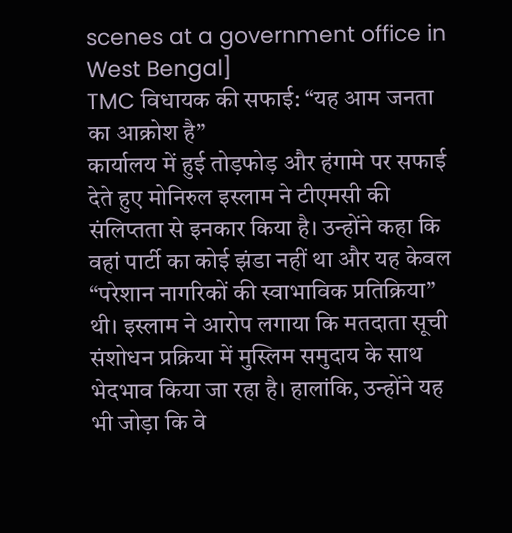scenes at a government office in West Bengal]
TMC विधायक की सफाई: “यह आम जनता का आक्रोश है”
कार्यालय में हुई तोड़फोड़ और हंगामे पर सफाई देते हुए मोनिरुल इस्लाम ने टीएमसी की संलिप्तता से इनकार किया है। उन्होंने कहा कि वहां पार्टी का कोई झंडा नहीं था और यह केवल “परेशान नागरिकों की स्वाभाविक प्रतिक्रिया” थी। इस्लाम ने आरोप लगाया कि मतदाता सूची संशोधन प्रक्रिया में मुस्लिम समुदाय के साथ भेदभाव किया जा रहा है। हालांकि, उन्होंने यह भी जोड़ा कि वे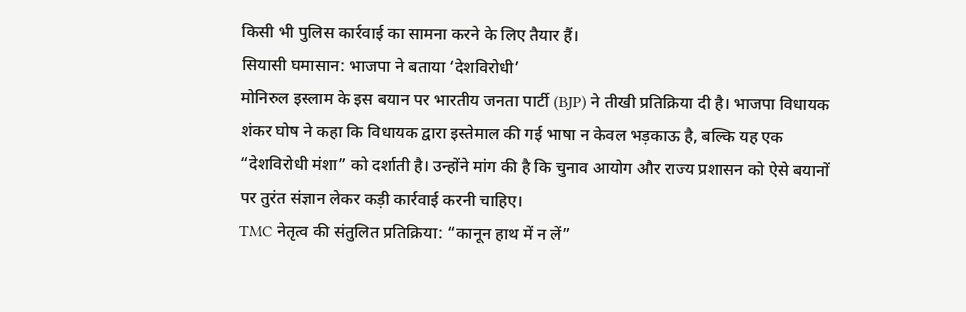किसी भी पुलिस कार्रवाई का सामना करने के लिए तैयार हैं।
सियासी घमासान: भाजपा ने बताया ‘देशविरोधी’
मोनिरुल इस्लाम के इस बयान पर भारतीय जनता पार्टी (BJP) ने तीखी प्रतिक्रिया दी है। भाजपा विधायक शंकर घोष ने कहा कि विधायक द्वारा इस्तेमाल की गई भाषा न केवल भड़काऊ है, बल्कि यह एक “देशविरोधी मंशा” को दर्शाती है। उन्होंने मांग की है कि चुनाव आयोग और राज्य प्रशासन को ऐसे बयानों पर तुरंत संज्ञान लेकर कड़ी कार्रवाई करनी चाहिए।
TMC नेतृत्व की संतुलित प्रतिक्रिया: “कानून हाथ में न लें”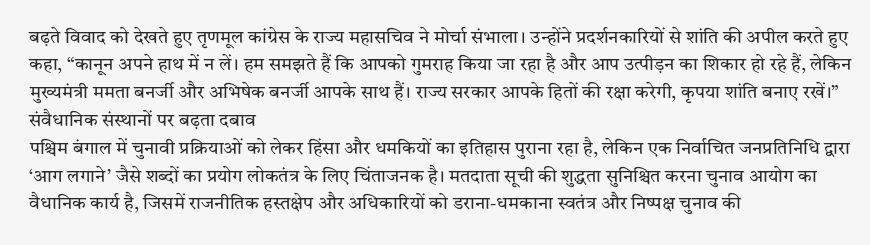बढ़ते विवाद को देखते हुए तृणमूल कांग्रेस के राज्य महासचिव ने मोर्चा संभाला। उन्होंने प्रदर्शनकारियों से शांति की अपील करते हुए कहा, “कानून अपने हाथ में न लें। हम समझते हैं कि आपको गुमराह किया जा रहा है और आप उत्पीड़न का शिकार हो रहे हैं, लेकिन मुख्यमंत्री ममता बनर्जी और अभिषेक बनर्जी आपके साथ हैं। राज्य सरकार आपके हितों की रक्षा करेगी, कृपया शांति बनाए रखें।”
संवैधानिक संस्थानों पर बढ़ता दबाव
पश्चिम बंगाल में चुनावी प्रक्रियाओं को लेकर हिंसा और धमकियों का इतिहास पुराना रहा है, लेकिन एक निर्वाचित जनप्रतिनिधि द्वारा ‘आग लगाने’ जैसे शब्दों का प्रयोग लोकतंत्र के लिए चिंताजनक है। मतदाता सूची की शुद्धता सुनिश्चित करना चुनाव आयोग का वैधानिक कार्य है, जिसमें राजनीतिक हस्तक्षेप और अधिकारियों को डराना-धमकाना स्वतंत्र और निष्पक्ष चुनाव की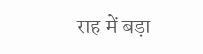राह में बड़ा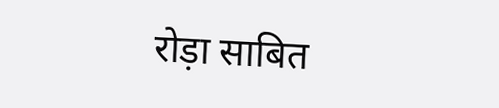रोड़ा साबित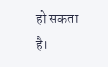हो सकता है।